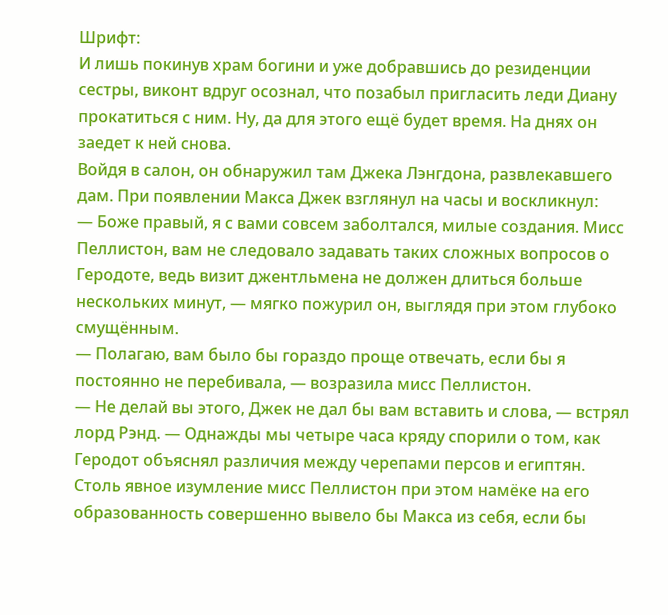Шрифт:
И лишь покинув храм богини и уже добравшись до резиденции сестры, виконт вдруг осознал, что позабыл пригласить леди Диану прокатиться с ним. Ну, да для этого ещё будет время. На днях он заедет к ней снова.
Войдя в салон, он обнаружил там Джека Лэнгдона, развлекавшего дам. При появлении Макса Джек взглянул на часы и воскликнул:
— Боже правый, я с вами совсем заболтался, милые создания. Мисс Пеллистон, вам не следовало задавать таких сложных вопросов о Геродоте, ведь визит джентльмена не должен длиться больше нескольких минут, — мягко пожурил он, выглядя при этом глубоко смущённым.
— Полагаю, вам было бы гораздо проще отвечать, если бы я постоянно не перебивала, — возразила мисс Пеллистон.
— Не делай вы этого, Джек не дал бы вам вставить и слова, — встрял лорд Рэнд. — Однажды мы четыре часа кряду спорили о том, как Геродот объяснял различия между черепами персов и египтян.
Столь явное изумление мисс Пеллистон при этом намёке на его образованность совершенно вывело бы Макса из себя, если бы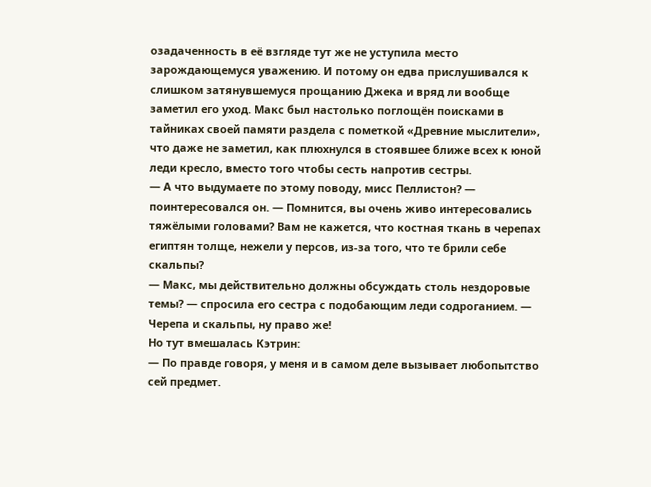озадаченность в её взгляде тут же не уступила место зарождающемуся уважению. И потому он едва прислушивался к слишком затянувшемуся прощанию Джека и вряд ли вообще заметил его уход. Макс был настолько поглощён поисками в тайниках своей памяти раздела с пометкой «Древние мыслители», что даже не заметил, как плюхнулся в стоявшее ближе всех к юной леди кресло, вместо того чтобы сесть напротив сестры.
— А что выдумаете по этому поводу, мисс Пеллистон? — поинтересовался он. — Помнится, вы очень живо интересовались тяжёлыми головами? Вам не кажется, что костная ткань в черепах египтян толще, нежели у персов, из-за того, что те брили себе скальпы?
— Макс, мы действительно должны обсуждать столь нездоровые темы? — спросила его сестра с подобающим леди содроганием. — Черепа и скальпы, ну право же!
Но тут вмешалась Кэтрин:
— По правде говоря, у меня и в самом деле вызывает любопытство сей предмет.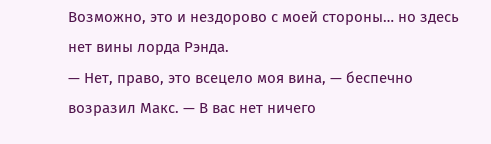Возможно, это и нездорово с моей стороны… но здесь нет вины лорда Рэнда.
— Нет, право, это всецело моя вина, — беспечно возразил Макс. — В вас нет ничего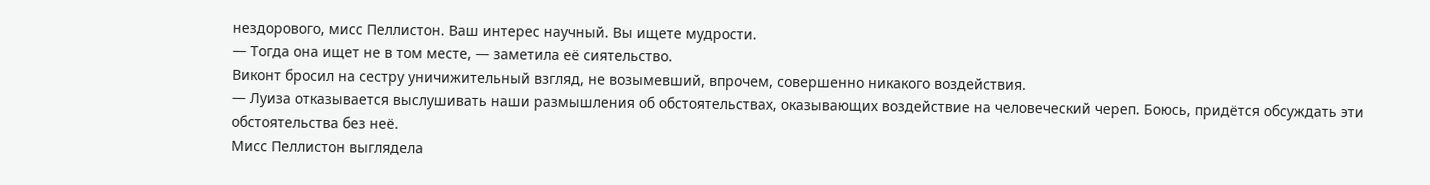нездорового, мисс Пеллистон. Ваш интерес научный. Вы ищете мудрости.
— Тогда она ищет не в том месте, — заметила её сиятельство.
Виконт бросил на сестру уничижительный взгляд, не возымевший, впрочем, совершенно никакого воздействия.
— Луиза отказывается выслушивать наши размышления об обстоятельствах, оказывающих воздействие на человеческий череп. Боюсь, придётся обсуждать эти обстоятельства без неё.
Мисс Пеллистон выглядела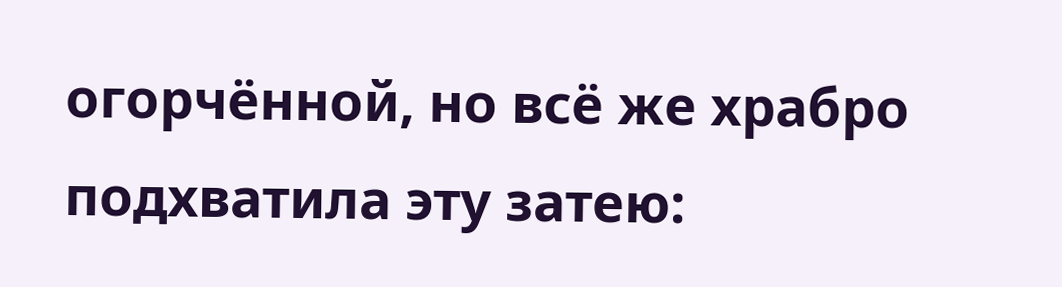огорчённой, но всё же храбро подхватила эту затею: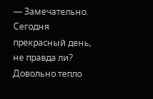— Замечательно. Сегодня прекрасный день, не правда ли? Довольно тепло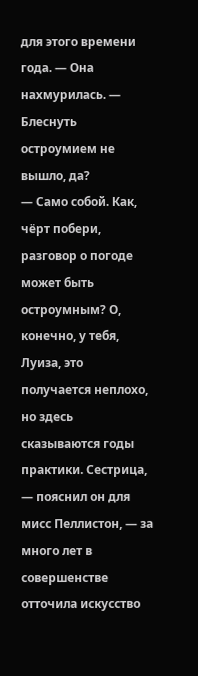для этого времени года. — Она нахмурилась. — Блеснуть остроумием не вышло, да?
— Само собой. Как, чёрт побери, разговор о погоде может быть остроумным? О, конечно, у тебя, Луиза, это получается неплохо, но здесь сказываются годы практики. Сестрица, — пояснил он для мисс Пеллистон, — за много лет в совершенстве отточила искусство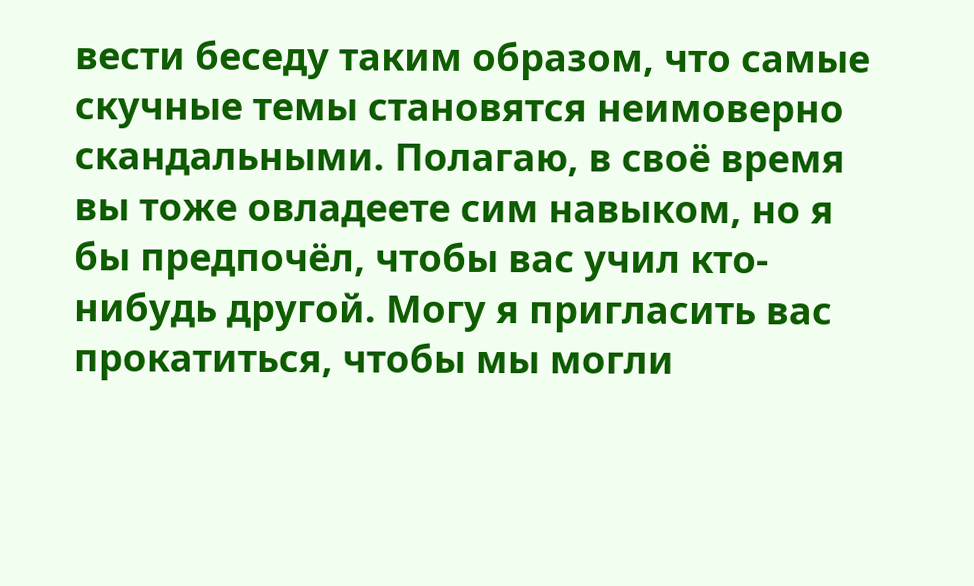вести беседу таким образом, что самые скучные темы становятся неимоверно скандальными. Полагаю, в своё время вы тоже овладеете сим навыком, но я бы предпочёл, чтобы вас учил кто-нибудь другой. Могу я пригласить вас прокатиться, чтобы мы могли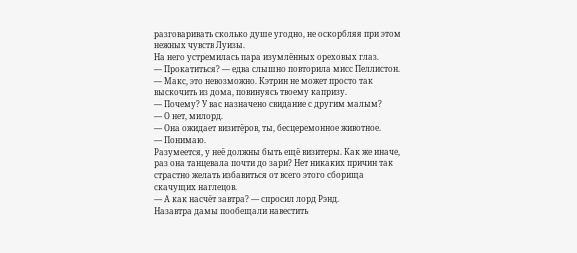разговаривать сколько душе угодно, не оскорбляя при этом нежных чувств Луизы.
На него устремилась пара изумлённых ореховых глаз.
— Прокатиться? — едва слышно повторила мисс Пеллистон.
— Макс, это невозможно. Кэтрин не может просто так выскочить из дома, повинуясь твоему капризу.
— Почему? У вас назначено свидание с другим малым?
— О нет, милорд.
— Она ожидает визитёров, ты, бесцеремонное животное.
— Понимаю.
Разумеется, у неё должны быть ещё визитеры. Как же иначе, раз она танцевала почти до зари? Нет никаких причин так страстно желать избавиться от всего этого сборища скачущих наглецов.
— А как насчёт завтра? — спросил лорд Рэнд.
Назавтра дамы пообещали навестить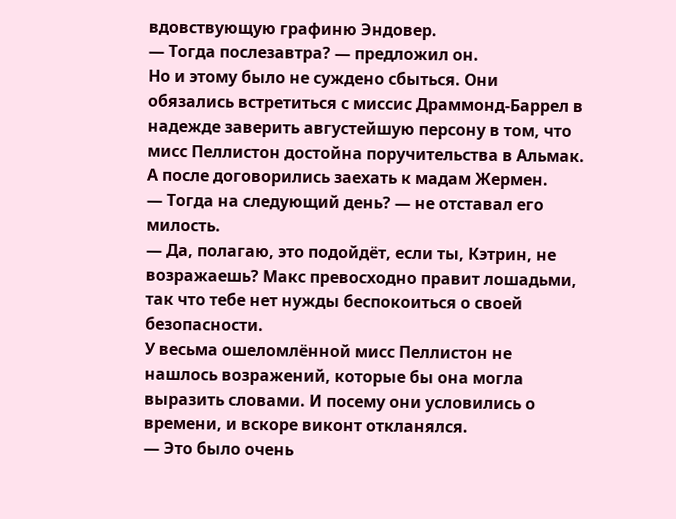вдовствующую графиню Эндовер.
— Тогда послезавтра? — предложил он.
Но и этому было не суждено сбыться. Они обязались встретиться с миссис Драммонд-Баррел в надежде заверить августейшую персону в том, что мисс Пеллистон достойна поручительства в Альмак. А после договорились заехать к мадам Жермен.
— Тогда на следующий день? — не отставал его милость.
— Да, полагаю, это подойдёт, если ты, Кэтрин, не возражаешь? Макс превосходно правит лошадьми, так что тебе нет нужды беспокоиться о своей безопасности.
У весьма ошеломлённой мисс Пеллистон не нашлось возражений, которые бы она могла выразить словами. И посему они условились о времени, и вскоре виконт откланялся.
— Это было очень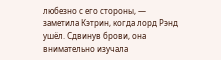любезно с его стороны, — заметила Кэтрин, когда лорд Рэнд ушёл. Сдвинув брови, она внимательно изучала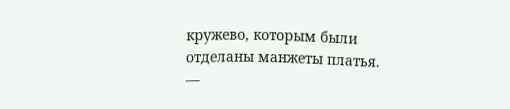кружево, которым были отделаны манжеты платья.
—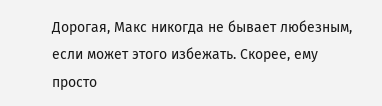Дорогая, Макс никогда не бывает любезным, если может этого избежать. Скорее, ему просто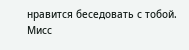нравится беседовать с тобой.
Мисс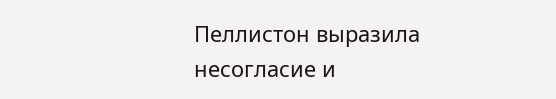Пеллистон выразила несогласие и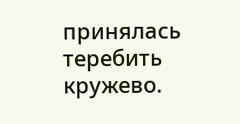принялась теребить кружево.